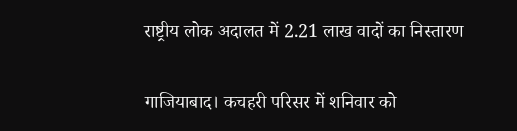राष्ट्रीय लोक अदालत में 2.21 लाख वादों का निस्तारण

गाजियाबाद। कचहरी परिसर में शनिवार को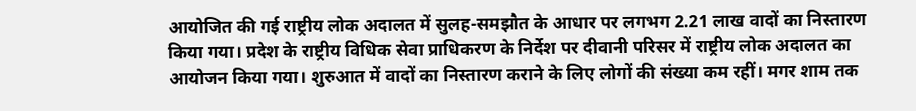आयोजित की गई राष्ट्रीय लोक अदालत में सुलह-समझौत के आधार पर लगभग 2.21 लाख वादों का निस्तारण किया गया। प्रदेश के राष्ट्रीय विधिक सेवा प्राधिकरण के निर्देश पर दीवानी परिसर में राष्ट्रीय लोक अदालत का आयोजन किया गया। शुरुआत में वादों का निस्तारण कराने के लिए लोगों की संख्या कम रहीं। मगर शाम तक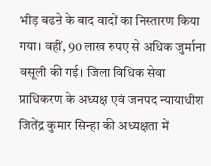भीड़ बढऩे के बाद वादों का निस्तारण किया गया। वहीं, 90 लाख रुपए से अधिक जुर्माना वसूली की गई। जिला विधिक सेवा प्राधिकरण के अध्यक्ष एवं जनपद न्यायाधीश जितेंद्र कुमार सिन्हा की अध्यक्षता में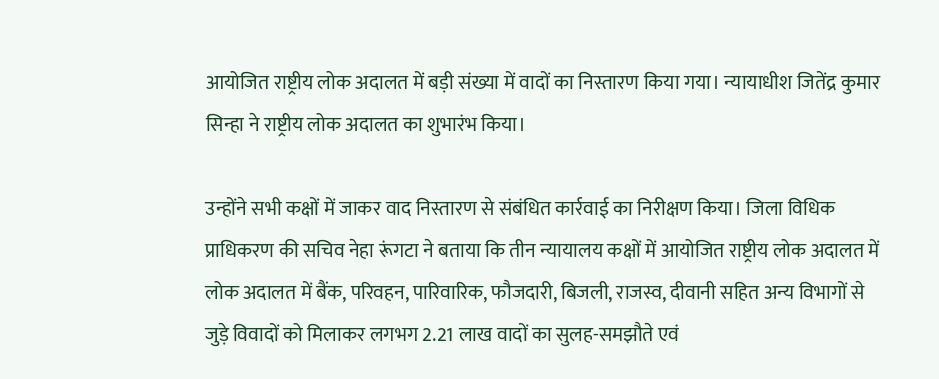आयोजित राष्ट्रीय लोक अदालत में बड़ी संख्या में वादों का निस्तारण किया गया। न्यायाधीश जितेंद्र कुमार सिन्हा ने राष्ट्रीय लोक अदालत का शुभारंभ किया।

उन्होंने सभी कक्षों में जाकर वाद निस्तारण से संबंधित कार्रवाई का निरीक्षण किया। जिला विधिक प्राधिकरण की सचिव नेहा रूंगटा ने बताया कि तीन न्यायालय कक्षों में आयोजित राष्ट्रीय लोक अदालत में लोक अदालत में बैंक, परिवहन, पारिवारिक, फौजदारी, बिजली, राजस्व, दीवानी सहित अन्य विभागों से जुड़े विवादों को मिलाकर लगभग 2.21 लाख वादों का सुलह-समझौते एवं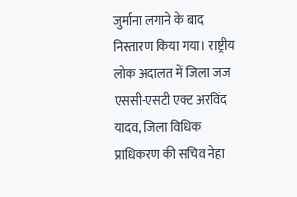जुर्माना लगाने के बाद निस्तारण किया गया। राष्ट्रीय लोक अदालत में जिला जज एससी-एसटी एक्ट अरविंद यादव, जिला विधिक प्राधिकरण की सचिव नेहा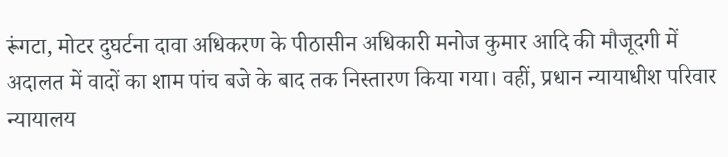रूंगटा, मोटर दुघर्टना दावा अधिकरण के पीठासीन अधिकारी मनोज कुमार आदि की मौजूदगी में अदालत में वादों का शाम पांच बजे के बाद तक निस्तारण किया गया। वहीं, प्रधान न्यायाधीश परिवार न्यायालय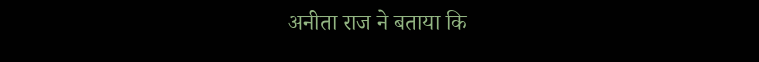अनीता राज ने बताया कि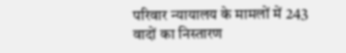परिवार न्यायालय के मामलों में 243 वादों का निस्तारण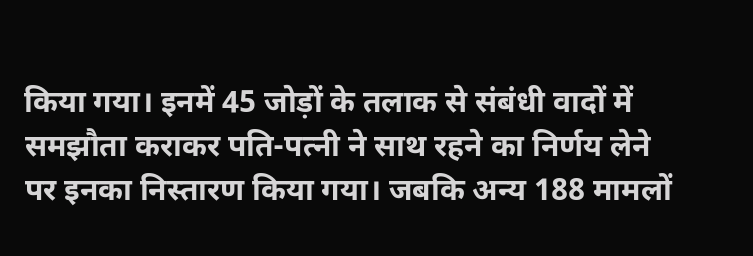किया गया। इनमें 45 जोड़ों के तलाक से संबंधी वादों में समझौता कराकर पति-पत्नी ने साथ रहने का निर्णय लेने पर इनका निस्तारण किया गया। जबकि अन्य 188 मामलों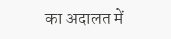का अदालत में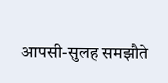आपसी-सुलह समझौते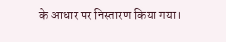के आधार पर निस्तारण किया गया।